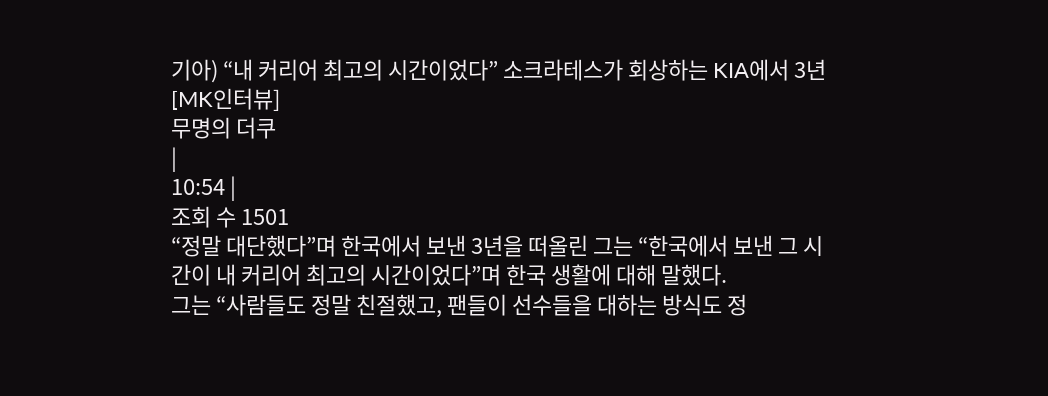기아) “내 커리어 최고의 시간이었다” 소크라테스가 회상하는 KIA에서 3년 [MK인터뷰]
무명의 더쿠
|
10:54 |
조회 수 1501
“정말 대단했다”며 한국에서 보낸 3년을 떠올린 그는 “한국에서 보낸 그 시간이 내 커리어 최고의 시간이었다”며 한국 생활에 대해 말했다.
그는 “사람들도 정말 친절했고, 팬들이 선수들을 대하는 방식도 정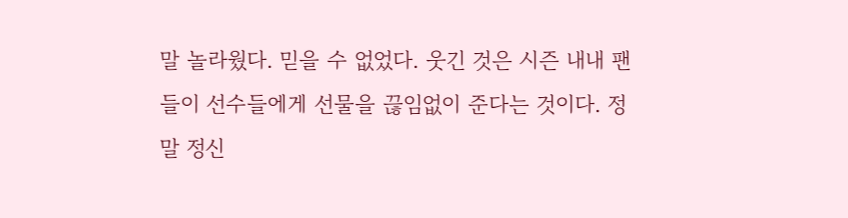말 놀라웠다. 믿을 수 없었다. 웃긴 것은 시즌 내내 팬들이 선수들에게 선물을 끊임없이 준다는 것이다. 정말 정신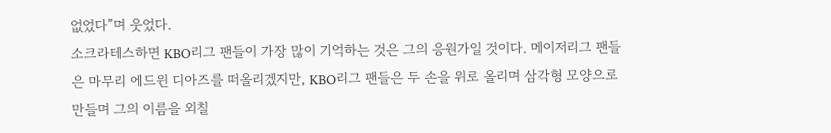없었다”며 웃었다.
소크라테스하면 KBO리그 팬들이 가장 많이 기억하는 것은 그의 응원가일 것이다. 메이저리그 팬들은 마무리 에드윈 디아즈를 떠올리겠지만, KBO리그 팬들은 두 손을 위로 올리며 삼각형 모양으로 만들며 그의 이름을 외칠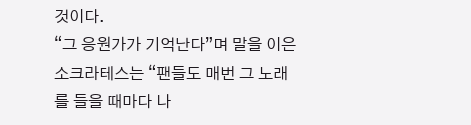것이다.
“그 응원가가 기억난다”며 말을 이은 소크라테스는 “팬들도 매번 그 노래를 들을 때마다 나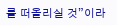를 떠올리실 것”이라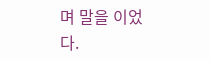며 말을 이었다.